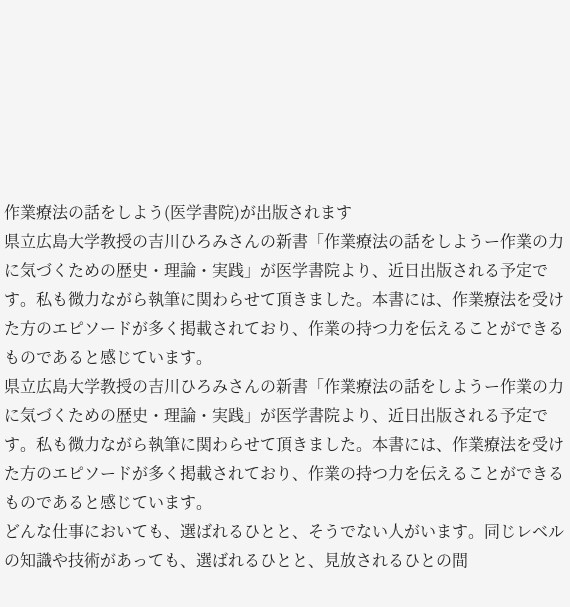作業療法の話をしよう(医学書院)が出版されます
県立広島大学教授の吉川ひろみさんの新書「作業療法の話をしようー作業の力に気づくための歴史・理論・実践」が医学書院より、近日出版される予定です。私も微力ながら執筆に関わらせて頂きました。本書には、作業療法を受けた方のエピソードが多く掲載されており、作業の持つ力を伝えることができるものであると感じています。
県立広島大学教授の吉川ひろみさんの新書「作業療法の話をしようー作業の力に気づくための歴史・理論・実践」が医学書院より、近日出版される予定です。私も微力ながら執筆に関わらせて頂きました。本書には、作業療法を受けた方のエピソードが多く掲載されており、作業の持つ力を伝えることができるものであると感じています。
どんな仕事においても、選ばれるひとと、そうでない人がいます。同じレベルの知識や技術があっても、選ばれるひとと、見放されるひとの間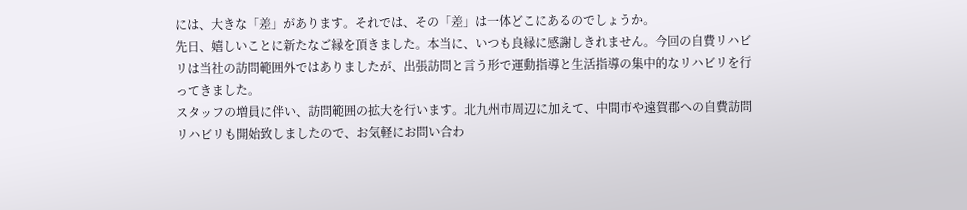には、大きな「差」があります。それでは、その「差」は一体どこにあるのでしょうか。
先日、嬉しいことに新たなご縁を頂きました。本当に、いつも良縁に感謝しきれません。今回の自費リハビリは当社の訪問範囲外ではありましたが、出張訪問と言う形で運動指導と生活指導の集中的なリハビリを行ってきました。
スタッフの増員に伴い、訪問範囲の拡大を行います。北九州市周辺に加えて、中間市や遠賀郡への自費訪問リハビリも開始致しましたので、お気軽にお問い合わ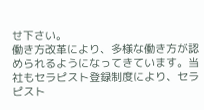せ下さい。
働き方改革により、多様な働き方が認められるようになってきています。当社もセラピスト登録制度により、セラピスト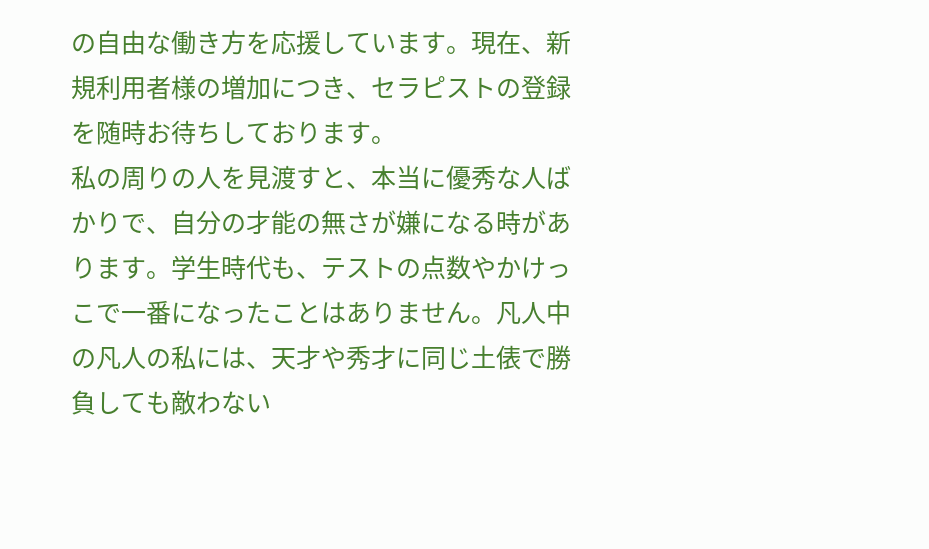の自由な働き方を応援しています。現在、新規利用者様の増加につき、セラピストの登録を随時お待ちしております。
私の周りの人を見渡すと、本当に優秀な人ばかりで、自分の才能の無さが嫌になる時があります。学生時代も、テストの点数やかけっこで一番になったことはありません。凡人中の凡人の私には、天才や秀才に同じ土俵で勝負しても敵わない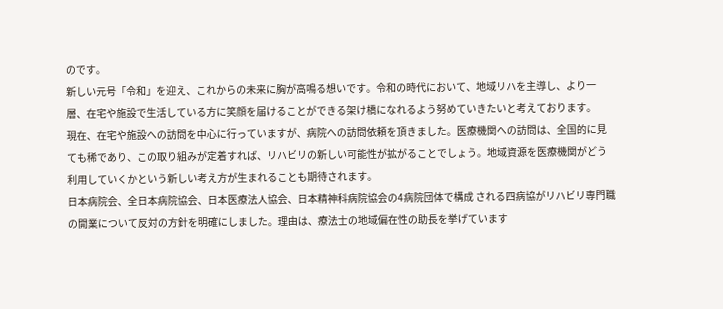のです。
新しい元号「令和」を迎え、これからの未来に胸が高鳴る想いです。令和の時代において、地域リハを主導し、より一層、在宅や施設で生活している方に笑顔を届けることができる架け橋になれるよう努めていきたいと考えております。
現在、在宅や施設への訪問を中心に行っていますが、病院への訪問依頼を頂きました。医療機関への訪問は、全国的に見ても稀であり、この取り組みが定着すれば、リハビリの新しい可能性が拡がることでしょう。地域資源を医療機関がどう利用していくかという新しい考え方が生まれることも期待されます。
日本病院会、全日本病院協会、日本医療法人協会、日本精神科病院協会の4病院団体で構成 される四病協がリハビリ専門職の開業について反対の方針を明確にしました。理由は、療法士の地域偏在性の助長を挙げています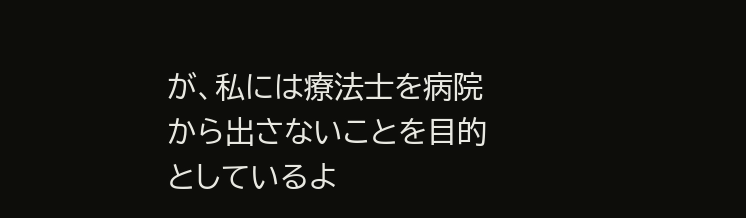が、私には療法士を病院から出さないことを目的としているよ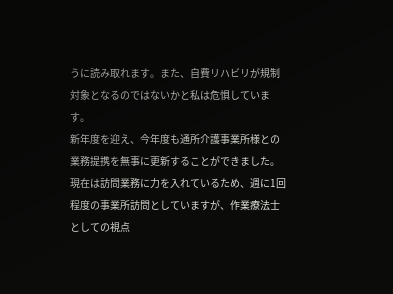うに読み取れます。また、自費リハビリが規制対象となるのではないかと私は危惧しています。
新年度を迎え、今年度も通所介護事業所様との業務提携を無事に更新することができました。現在は訪問業務に力を入れているため、週に1回程度の事業所訪問としていますが、作業療法士としての視点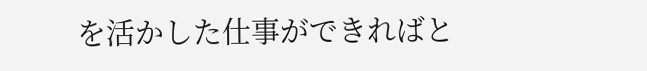を活かした仕事ができればと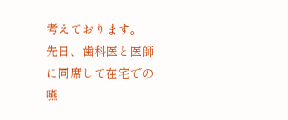考えております。
先日、歯科医と医師に同席して在宅での嚥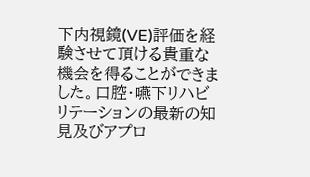下内視鏡(VE)評価を経験させて頂ける貴重な機会を得ることができました。口腔・嚥下リハビリテーションの最新の知見及びアプロ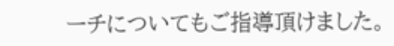ーチについてもご指導頂けました。